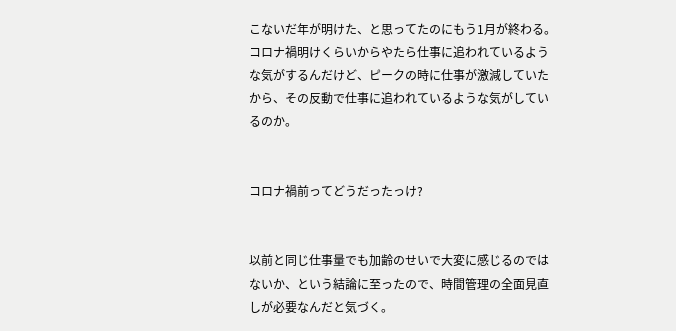こないだ年が明けた、と思ってたのにもう1月が終わる。コロナ禍明けくらいからやたら仕事に追われているような気がするんだけど、ピークの時に仕事が激減していたから、その反動で仕事に追われているような気がしているのか。


コロナ禍前ってどうだったっけ?


以前と同じ仕事量でも加齢のせいで大変に感じるのではないか、という結論に至ったので、時間管理の全面見直しが必要なんだと気づく。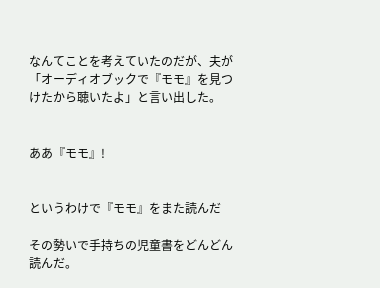なんてことを考えていたのだが、夫が「オーディオブックで『モモ』を見つけたから聴いたよ」と言い出した。


ああ『モモ』!


というわけで『モモ』をまた読んだ

その勢いで手持ちの児童書をどんどん読んだ。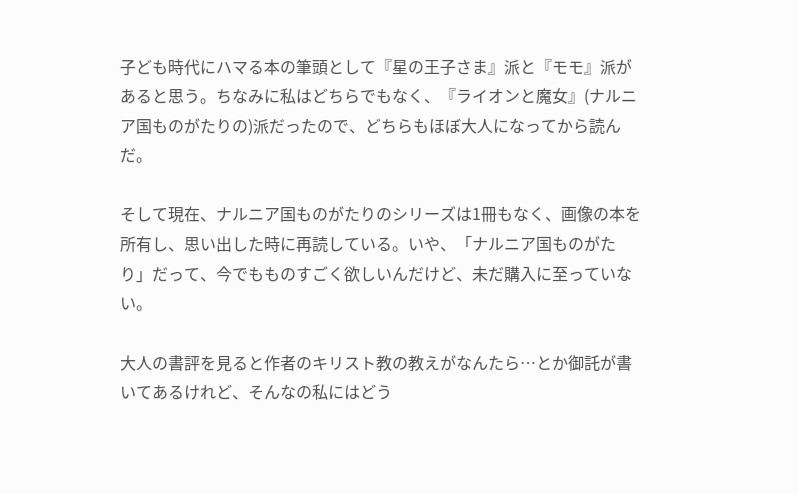子ども時代にハマる本の筆頭として『星の王子さま』派と『モモ』派があると思う。ちなみに私はどちらでもなく、『ライオンと魔女』(ナルニア国ものがたりの)派だったので、どちらもほぼ大人になってから読んだ。

そして現在、ナルニア国ものがたりのシリーズは1冊もなく、画像の本を所有し、思い出した時に再読している。いや、「ナルニア国ものがたり」だって、今でもものすごく欲しいんだけど、未だ購入に至っていない。

大人の書評を見ると作者のキリスト教の教えがなんたら…とか御託が書いてあるけれど、そんなの私にはどう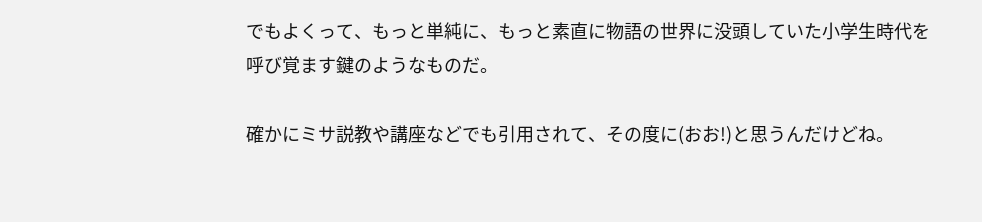でもよくって、もっと単純に、もっと素直に物語の世界に没頭していた小学生時代を呼び覚ます鍵のようなものだ。

確かにミサ説教や講座などでも引用されて、その度に(おお!)と思うんだけどね。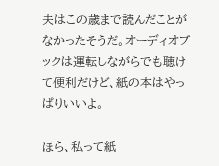夫はこの歳まで読んだことがなかったそうだ。オーディオブックは運転しながらでも聴けて便利だけど、紙の本はやっぱりいいよ。

ほら、私って紙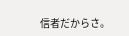信者だからさ。